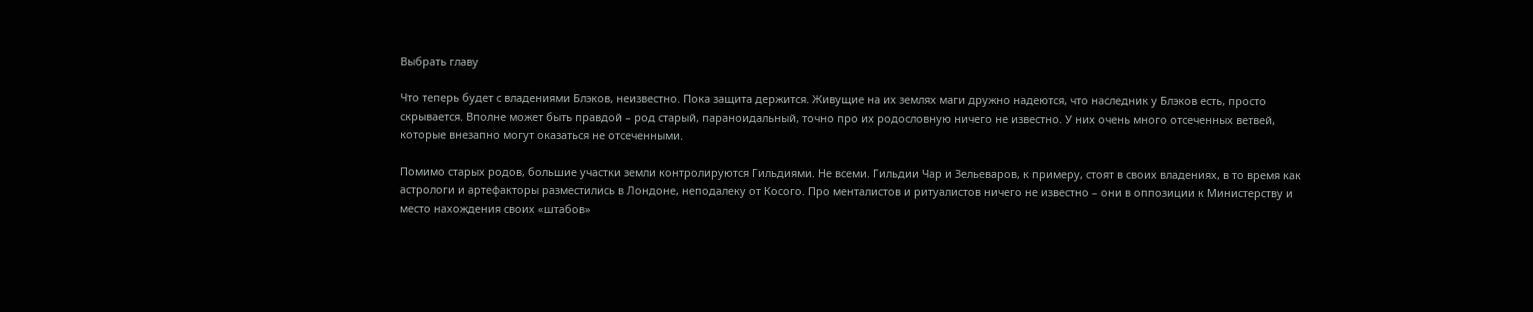Выбрать главу

Что теперь будет с владениями Блэков, неизвестно. Пока защита держится. Живущие на их землях маги дружно надеются, что наследник у Блэков есть, просто скрывается. Вполне может быть правдой – род старый, параноидальный, точно про их родословную ничего не известно. У них очень много отсеченных ветвей, которые внезапно могут оказаться не отсеченными.

Помимо старых родов, большие участки земли контролируются Гильдиями. Не всеми. Гильдии Чар и Зельеваров, к примеру, стоят в своих владениях, в то время как астрологи и артефакторы разместились в Лондоне, неподалеку от Косого. Про менталистов и ритуалистов ничего не известно – они в оппозиции к Министерству и место нахождения своих «штабов»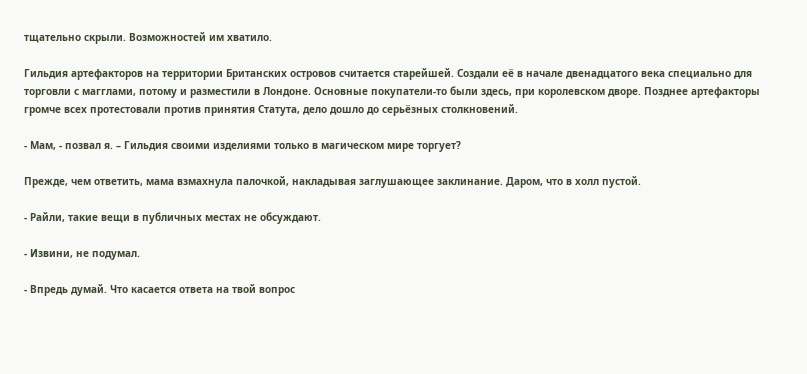тщательно скрыли. Возможностей им хватило.

Гильдия артефакторов на территории Британских островов считается старейшей. Создали её в начале двенадцатого века специально для торговли с магглами, потому и разместили в Лондоне. Основные покупатели-то были здесь, при королевском дворе. Позднее артефакторы громче всех протестовали против принятия Статута, дело дошло до серьёзных столкновений.

- Мам, - позвал я. – Гильдия своими изделиями только в магическом мире торгует?

Прежде, чем ответить, мама взмахнула палочкой, накладывая заглушающее заклинание. Даром, что в холл пустой.

- Райли, такие вещи в публичных местах не обсуждают.

- Извини, не подумал.

- Впредь думай. Что касается ответа на твой вопрос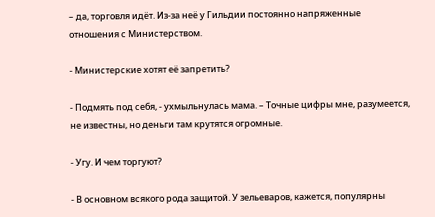– да, торговля идёт. Из-за неё у Гильдии постоянно напряженные отношения с Министерством.

- Министерские хотят её запретить?

- Подмять под себя, - ухмыльнулась мама. – Точные цифры мне, разумеется, не известны, но деньги там крутятся огромные.

- Угу. И чем торгуют?

- В основном всякого рода защитой. У зельеваров, кажется, популярны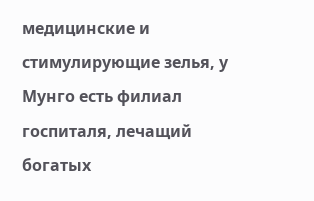медицинские и стимулирующие зелья, у Мунго есть филиал госпиталя, лечащий богатых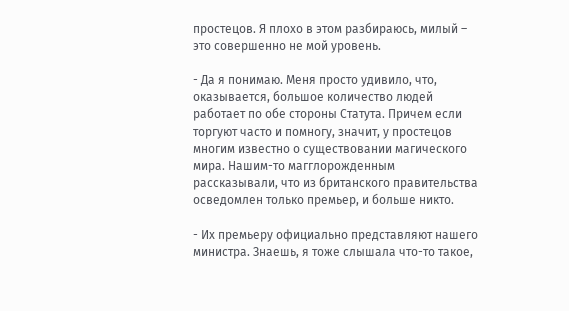простецов. Я плохо в этом разбираюсь, милый – это совершенно не мой уровень.

- Да я понимаю. Меня просто удивило, что, оказывается, большое количество людей работает по обе стороны Статута. Причем если торгуют часто и помногу, значит, у простецов многим известно о существовании магического мира. Нашим-то магглорожденным рассказывали, что из британского правительства осведомлен только премьер, и больше никто.

- Их премьеру официально представляют нашего министра. Знаешь, я тоже слышала что-то такое,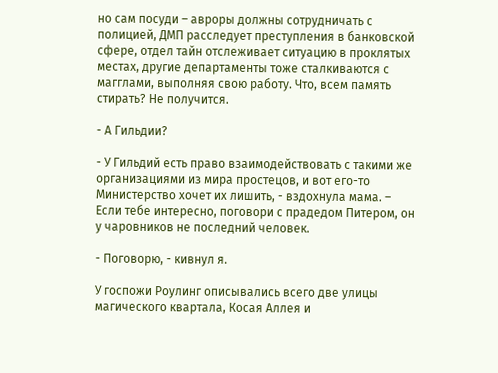но сам посуди – авроры должны сотрудничать с полицией, ДМП расследует преступления в банковской сфере, отдел тайн отслеживает ситуацию в проклятых местах, другие департаменты тоже сталкиваются с магглами, выполняя свою работу. Что, всем память стирать? Не получится.

- А Гильдии?

- У Гильдий есть право взаимодействовать с такими же организациями из мира простецов, и вот его-то Министерство хочет их лишить, - вздохнула мама. – Если тебе интересно, поговори с прадедом Питером, он у чаровников не последний человек.

- Поговорю, - кивнул я.

У госпожи Роулинг описывались всего две улицы магического квартала, Косая Аллея и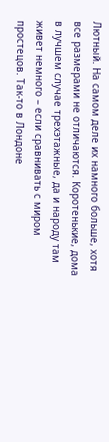Лютный. На самом деле их намного больше, хотя все размерами не отличаются. Коротенькие, дома в лучшем случае трехэтажные, да и народу там живет немного – если сравнивать с миром простецов. Так-то в Лондоне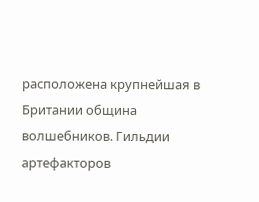расположена крупнейшая в Британии община волшебников. Гильдии артефакторов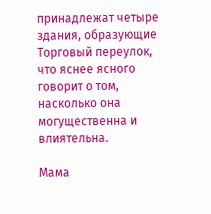принадлежат четыре здания, образующие Торговый переулок, что яснее ясного говорит о том, насколько она могущественна и влиятельна.

Мама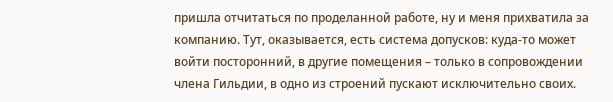пришла отчитаться по проделанной работе, ну и меня прихватила за компанию. Тут, оказывается, есть система допусков: куда-то может войти посторонний, в другие помещения – только в сопровождении члена Гильдии, в одно из строений пускают исключительно своих.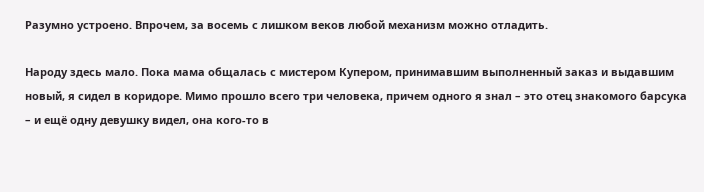Разумно устроено. Впрочем, за восемь с лишком веков любой механизм можно отладить.

Народу здесь мало. Пока мама общалась с мистером Купером, принимавшим выполненный заказ и выдавшим новый, я сидел в коридоре. Мимо прошло всего три человека, причем одного я знал – это отец знакомого барсука – и ещё одну девушку видел, она кого-то в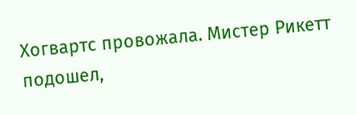Хогвартс провожала. Мистер Рикетт подошел,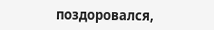поздоровался,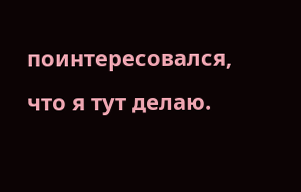поинтересовался, что я тут делаю.